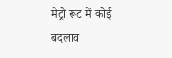मेट्रो रूट में कोई बदलाव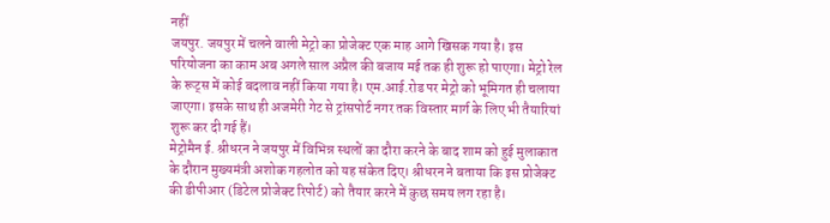नहीं
जयपुर. जयपुर में चलने वाली मेट्रो का प्रोजेक्ट एक माह आगे खिसक गया है। इस परियोजना का काम अब अगले साल अप्रैल की बजाय मई तक ही शुरू हो पाएगा। मेट्रो रेल के रूट्स में कोई बदलाव नहीं किया गया है। एम.आई.रोड पर मेट्रो को भूमिगत ही चलाया जाएगा। इसके साथ ही अजमेरी गेट से ट्रांसपोर्ट नगर तक विस्तार मार्ग के लिए भी तैयारियां शुरू कर दी गई हैं।
मेट्रोमैन ई. श्रीधरन ने जयपुर में विभिन्न स्थलों का दौरा करने के बाद शाम को हुई मुलाकात के दौरान मुख्यमंत्री अशोक गहलोत को यह संकेत दिए। श्रीधरन ने बताया कि इस प्रोजेक्ट की डीपीआर (डिटेल प्रोजेक्ट रिपोर्ट) को तैयार करने में कुछ समय लग रहा है।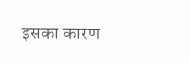इसका कारण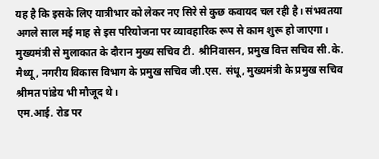यह है कि इसके लिए यात्रीभार को लेकर नए सिरे से कुछ कवायद चल रही है। संभवतया अगले साल मई माह से इस परियोजना पर व्यावहारिक रूप से काम शुरू हो जाएगा। मुख्यमंत्री से मुलाकात के दौरान मुख्य सचिव टी. श्रीनिवासन, प्रमुख वित्त सचिव सी.के. मैथ्यू, नगरीय विकास विभाग के प्रमुख सचिव जी.एस. संधू, मुख्यमंत्री के प्रमुख सचिव श्रीमत पांडेय भी मौजूद थे।
एम.आई. रोड पर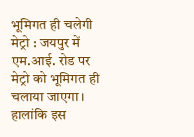भूमिगत ही चलेगी मेट्रो : जयपुर में एम.आई. रोड पर मेट्रो को भूमिगत ही चलाया जाएगा। हालांकि इस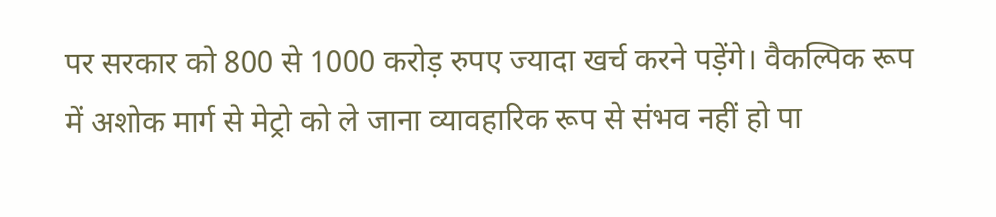पर सरकार को 800 से 1000 करोड़ रुपए ज्यादा खर्च करने पड़ेंगे। वैकल्पिक रूप में अशोक मार्ग से मेट्रो को ले जाना व्यावहारिक रूप से संभव नहीं हो पा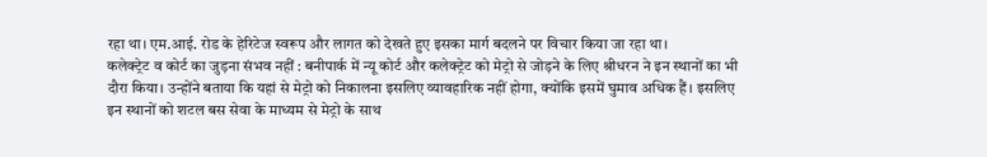रहा था। एम.आई. रोड के हेरिटेज स्वरूप और लागत को देखते हुए इसका मार्ग बदलने पर विचार किया जा रहा था।
कलेक्ट्रेट व कोर्ट का जुड़ना संभव नहीं : बनीपार्क में न्यू कोर्ट और कलेक्ट्रेट को मेट्रो से जोड़ने के लिए श्रीधरन ने इन स्थानों का भी दौरा किया। उन्होंने बताया कि यहां से मेट्रो को निकालना इसलिए व्यावहारिक नहीं होगा, क्योंकि इसमें घुमाव अधिक हैं। इसलिए इन स्थानों को शटल बस सेवा के माध्यम से मेट्रो के साथ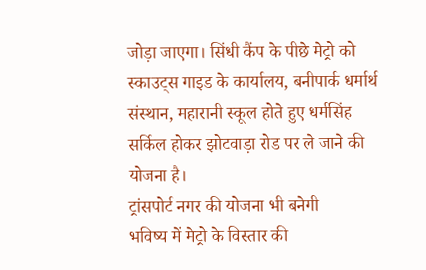जोड़ा जाएगा। सिंधी कैंप के पीछे मेट्रो को स्काउट्स गाइड के कार्यालय, बनीपार्क धर्मार्थ संस्थान, महारानी स्कूल होते हुए धर्मसिंह सर्किल होकर झोटवाड़ा रोड पर ले जाने की योजना है।
ट्रांसपोर्ट नगर की योजना भी बनेगी
भविष्य में मेट्रो के विस्तार की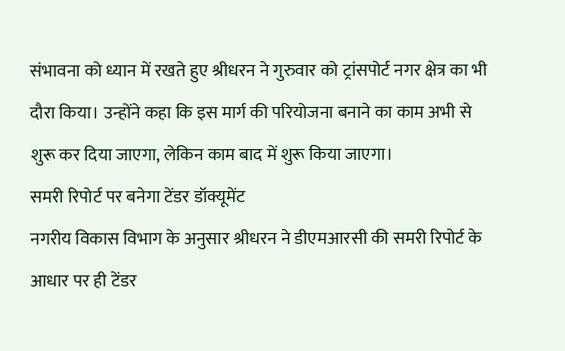संभावना को ध्यान में रखते हुए श्रीधरन ने गुरुवार को ट्रांसपोर्ट नगर क्षेत्र का भी दौरा किया। उन्होंने कहा कि इस मार्ग की परियोजना बनाने का काम अभी से शुरू कर दिया जाएगा, लेकिन काम बाद में शुरू किया जाएगा।
समरी रिपोर्ट पर बनेगा टेंडर डॉक्यूमेंट
नगरीय विकास विभाग के अनुसार श्रीधरन ने डीएमआरसी की समरी रिपोर्ट के आधार पर ही टेंडर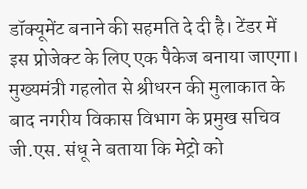डॉक्यूमेंट बनाने की सहमति दे दी है। टेंडर में इस प्रोजेक्ट के लिए एक पैकेज बनाया जाएगा। मुख्यमंत्री गहलोत से श्रीधरन की मुलाकात के बाद नगरीय विकास विभाग के प्रमुख सचिव जी.एस. संधू ने बताया कि मेट्रो को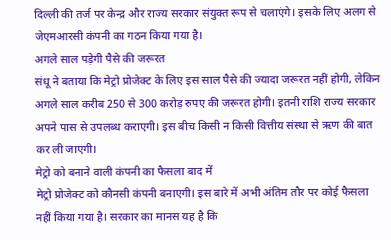दिल्ली की तर्ज पर केन्द्र और राज्य सरकार संयुक्त रूप से चलाएंगे। इसके लिए अलग से जेएमआरसी कंपनी का गठन किया गया है।
अगले साल पड़ेगी पैसे की जरूरत
संधू ने बताया कि मेट्रो प्रोजेक्ट के लिए इस साल पैसे की ज्यादा जरूरत नहीं होगी, लेकिन अगले साल करीब 250 से 300 करोड़ रुपए की जरूरत होगी। इतनी राशि राज्य सरकार अपने पास से उपलब्ध कराएगी। इस बीच किसी न किसी वित्तीय संस्था से ऋण की बात कर ली जाएगी।
मेट्रो को बनाने वाली कंपनी का फैसला बाद में
मेट्रो प्रोजेक्ट को कौनसी कंपनी बनाएगी। इस बारे में अभी अंतिम तौर पर कोई फैसला नहीं किया गया है। सरकार का मानस यह है कि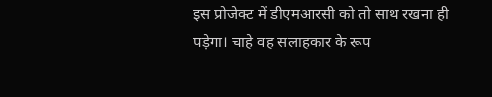इस प्रोजेक्ट में डीएमआरसी को तो साथ रखना ही पड़ेगा। चाहे वह सलाहकार के रूप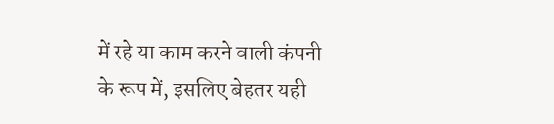में रहे या काम करने वाली कंपनी के रूप में, इसलिए बेहतर यही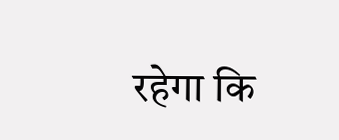रहेगा कि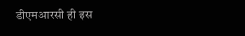डीएमआरसी ही इस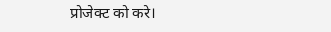प्रोजेक्ट को करे।